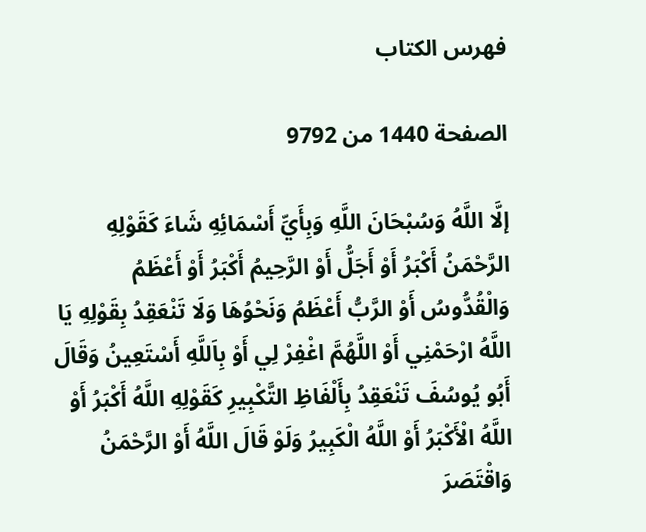فهرس الكتاب

الصفحة 1440 من 9792

إلَّا اللَّهُ وَسُبْحَانَ اللَّهِ وَبِأَيِّ أَسْمَائِهِ شَاءَ كَقَوْلِهِ الرَّحْمَنُ أَكْبَرُ أَوْ أَجَلُّ أَوْ الرَّحِيمُ أَكْبَرُ أَوْ أَعْظَمُ وَالْقُدُّوسُ أَوْ الرَّبُّ أَعْظَمُ وَنَحْوُهَا وَلَا تَنْعَقِدُ بِقَوْلِهِ يَا اللَّهُ ارْحَمْنِي أَوْ اللَّهُمَّ اغْفِرْ لِي أَوْ بِاَللَّهِ أَسْتَعِينُ وَقَالَ أَبُو يُوسُفَ تَنْعَقِدُ بِأَلْفَاظِ التَّكْبِيرِ كَقَوْلِهِ اللَّهُ أَكْبَرُ أَوْ اللَّهُ الْأَكْبَرُ أَوْ اللَّهُ الْكَبِيرُ وَلَوْ قَالَ اللَّهُ أَوْ الرَّحْمَنُ وَاقْتَصَرَ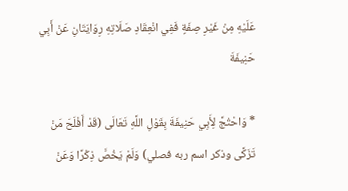عَلَيْهِ مِنْ غَيْرِ صِفَةٍ فَفِي انْعِقَادِ صَلَاتِهِ رِوَايَتَانِ عَنْ أَبِي حَنِيفَةَ

* وَاحْتُجَّ لِأَبِي حَنِيفَةَ بِقَوْلِ اللَّهِ تَعَالَى (قَدْ أَفْلَحَ مَنْ تَزَكَّى وذكر اسم ربه فصلي) وَلَمْ يَخُصَّ ذِكْرًا وَعَنْ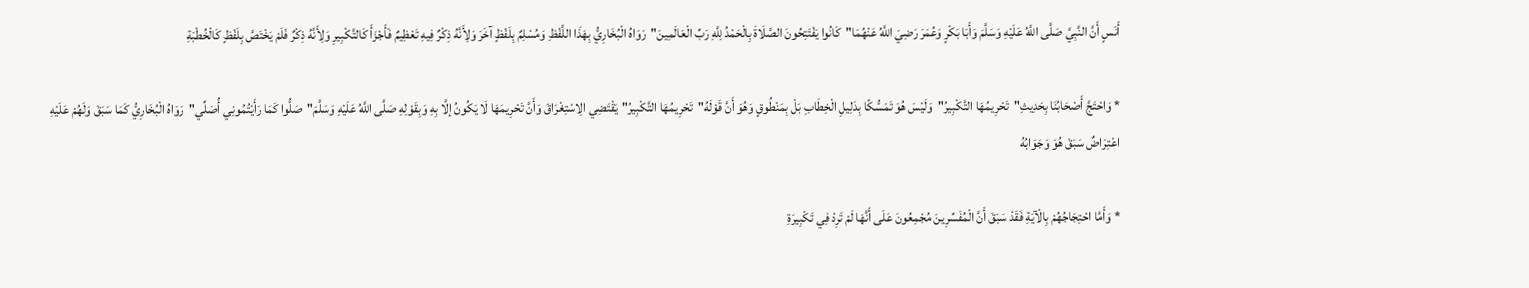أَنَسٍ أَنَّ النَّبِيَّ صَلَّى اللَّهُ عَلَيْهِ وَسَلَّمَ وَأَبَا بَكْرٍ وَعُمَرَ رَضِيَ اللَّهُ عَنْهُمَا"كَانُوا يَفْتَتِحُونَ الصَّلَاةَ بِالْحَمْدُ لِلَّهِ رَبِّ الْعَالَمِينَ"رَوَاهُ الْبُخَارِيُّ بِهَذَا اللَّفْظِ وَمُسْلِمٌ بِلَفْظٍ آخَرَ وَلِأَنَّهُ ذِكْرٌ فِيهِ تَعْظِيمٌ فَأَجْزَأَ كَالتَّكْبِيرِ وَلِأَنَّهُ ذِكْرٌ فَلَمْ يَخْتَصَّ بِلَفْظٍ كَالْخُطْبَةِ

* وَاحْتَجَّ أَصْحَابُنَا بِحَدِيثِ"تَحْرِيمُهَا التَّكْبِيرُ"وَلَيْسَ هُوَ تَمَسُّكًا بِدَلِيلِ الْخِطَابِ بَلْ بِمَنْطُوقٍ وَهُوَ أَنَّ قَوْلَهُ"تَحْرِيمُهَا التَّكْبِيرُ"يَقْتَضِي الِاسْتِغْرَاقَ وَأَنَّ تَحْرِيمَهَا لَا يَكُونُ إلَّا بِهِ وَبِقَوْلِهِ صَلَّى اللَّهُ عَلَيْهِ وَسَلَّمَ"صَلُّوا كَمَا رَأَيْتُمُونِي أُصَلِّي"رَوَاهُ الْبُخَارِيُّ كَمَا سَبَقَ وَلَهُمْ عَلَيْهِ اعْتِرَاضٌ سَبَقَ هُوَ وَجَوَابُهُ

* وَأَمَّا احْتِجَاجُهُمْ بِالْآيَةِ فَقَدْ سَبَقَ أَنَّ الْمُفَسِّرِينَ مُجْمِعُونَ عَلَى أَنَّهَا لَمْ تَرِدْ فِي تَكْبِيرَةِ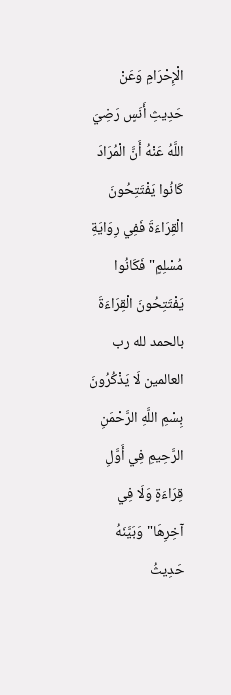الْإِحْرَامِ وَعَنْ حَدِيثِ أَنَسٍ رَضِيَ اللَّهُ عَنْهُ أَنَّ الْمُرَادَ كَانُوا يَفْتَتِحُونَ الْقِرَاءَةَ فَفِي رِوَايَةِ مُسْلِمٍ"فَكَانُوا يَفْتَتِحُونَ الْقِرَاءَةَ بالحمد لله رب العالمين لَا يَذْكُرُونَ بِسْمِ اللَّهِ الرَّحْمَنِ الرَّحِيمِ فِي أَوَّلِ قِرَاءَةٍ وَلَا فِي آخِرِهَا"وَبَيَّنَهُ حَدِيثُ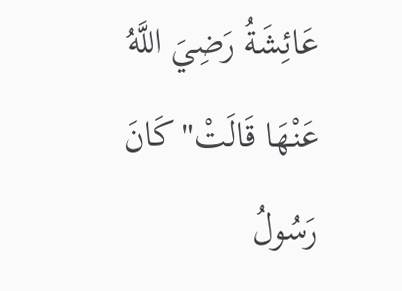عَائِشَةُ رَضِيَ اللَّهُ عَنْهَا قَالَتْ"كَانَ رَسُولُ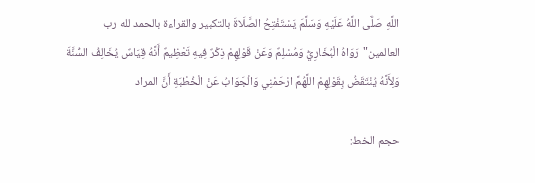اللَّهِ صَلَّى اللَّهُ عَلَيْهِ وَسَلَّمَ يَسْتَفْتِحُ الصَّلَاةَ بالتكبير والقراءة بالحمد لله رب العالمين"رَوَاهُ الْبُخَارِيُّ وَمُسْلِمٌ وَعَنْ قَوْلِهِمْ ذِكْرٌ فِيهِ تَعْظِيمٌ أَنَّهُ قِيَاسٌ يُخَالِفُ السُّنَّةَ وَلِأَنَّهُ يُنْتَقَضُ بِقَوْلِهِمْ اللَّهُمَّ ارْحَمْنِي وَالْجَوَابُ عَنْ الْخُطْبَةِ أَنَّ المراد

حجم الخط: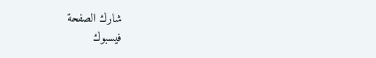شارك الصفحة
فيسبوك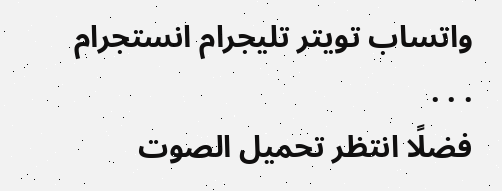واتساب تويتر تليجرام انستجرام
. . .
فضلًا انتظر تحميل الصوت